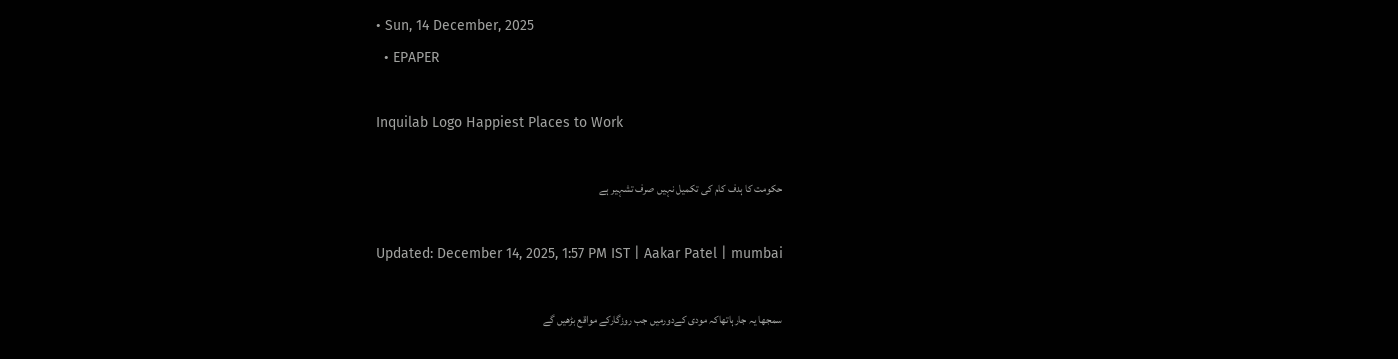• Sun, 14 December, 2025
  • EPAPER

Inquilab Logo Happiest Places to Work

حکومت کا ہدف کام کی تکمیل نہیں صرف تشہیر ہے

Updated: December 14, 2025, 1:57 PM IST | Aakar Patel | mumbai

سمجھا یہ جارہاتھاکہ مودی کےدورمیں جب روزگارکے مواقع بڑھیں گے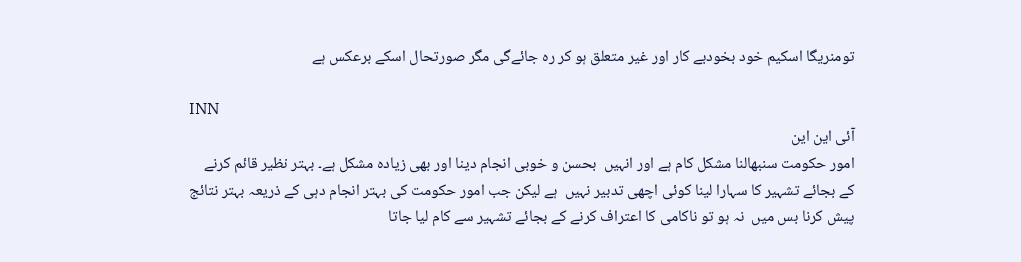تومنریگا اسکیم خود بخودبے کار اور غیر متعلق ہو کر رہ جائےگی مگر صورتحال اسکے برعکس ہے

INN
آئی این این
امور حکومت سنبھالنا مشکل کام ہے اور انہیں  بحسن و خوبی انجام دینا اور بھی زیادہ مشکل ہے۔ بہتر نظیر قائم کرنے کے بجائے تشہیر کا سہارا لینا کوئی اچھی تدبیر نہیں  ہے لیکن جب امور حکومت کی بہتر انجام دہی کے ذریعہ بہتر نتائج پیش کرنا بس میں  نہ ہو تو ناکامی کا اعتراف کرنے کے بجائے تشہیر سے کام لیا جاتا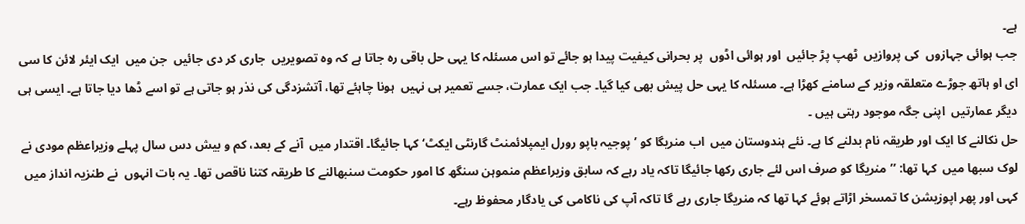ہے۔
جب ہوائی جہازوں  کی پروازیں  ٹھپ پڑ جائیں  اور ہوائی اڈوں  پر بحرانی کیفیت پیدا ہو جائے تو اس مسئلہ کا یہی حل باقی رہ جاتا ہے کہ وہ تصویریں  جاری کر دی جائیں  جن میں  ایک ایئر لائن کا سی ای او ہاتھ جوڑے متعلقہ وزیر کے سامنے کھڑا ہے۔ مسئلہ کا یہی حل پیش بھی کیا گیا۔ جب ایک عمارت، جسے تعمیر ہی نہیں  ہونا چاہئے تھا، آتشزدگی کی نذر ہو جاتی ہے تو اسے ڈھا دیا جاتا ہے۔ ایسی ہی دیگر عمارتیں  اپنی جگہ موجود رہتی ہیں ۔
حل نکالنے کا ایک اور طریقہ نام بدلنے کا ہے۔ نئے ہندوستان میں  اب منریگا کو ’پوجیہ باپو رورل ایمپلائمنٹ گارنٹی ایکٹ‘ کہا جائیگا۔ اقتدار میں  آنے کے بعد، کم و بیش دس سال پہلے وزیراعظم مودی نے لوک سبھا میں  کہا تھا: ’’منریگا کو صرف اس لئے جاری رکھا جائیگا تاکہ یاد رہے کہ سابق وزیراعظم منموہن سنگھ کا امور حکومت سنبھالنے کا طریقہ کتنا ناقص تھا۔ یہ بات انہوں  نے طنزیہ انداز میں  کہی اور پھر اپوزیشن کا تمسخر اڑاتے ہوئے کہا تھا کہ منریگا جاری رہے گا تاکہ آپ کی ناکامی کی یادگار محفوظ رہے۔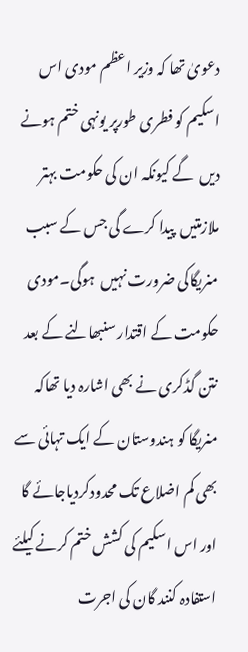دعویٰ تھا کہ وزیر اعظم مودی اس اسکیم کو فطری طورپر یونہی ختم ہونے دیں  گے کیونکہ ان کی حکومت بہتر ملازمتیں  پیدا کرے گی جس کے سبب منریگاکی ضرورت نہیں  ہوگی۔مودی حکومت کے اقتدار سنبھالنے کے بعد نتن گڈکری نے بھی اشارہ دیا تھاکہ منریگا کو ہندوستان کے ایک تہائی سے بھی کم اضلاع تک محدودکردیاجائے گا اور اس اسکیم کی کشش ختم کرنے کیلئے استفادہ کنند گان کی اجرت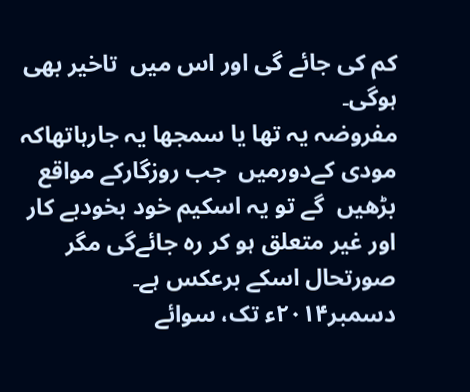کم کی جائے گی اور اس میں  تاخیر بھی ہوگی۔
مفروضہ یہ تھا یا سمجھا یہ جارہاتھاکہ مودی کےدورمیں  جب روزگارکے مواقع بڑھیں  گے تو یہ اسکیم خود بخودبے کار اور غیر متعلق ہو کر رہ جائےگی مگر صورتحال اسکے برعکس ہے۔ دسمبر۲۰۱۴ء تک، سوائے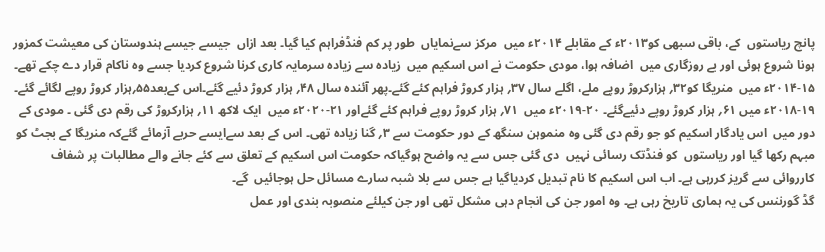پانچ ریاستوں  کے، باقی سبھی کو۲۰۱۳ء کے مقابلے ۲۰۱۴ء میں  مرکز سےنمایاں  طور پر کم فنڈفراہم کیا گیا۔ بعد ازاں  جیسے جیسے ہندوستان کی معیشت کمزور ہونا شروع ہوئی اور بے روزگاری میں  اضافہ ہوا، مودی حکومت نے اس اسکیم میں  زیادہ سے زیادہ سرمایہ کاری کرنا شروع کردیا جسے وہ ناکام قرار دے چکے تھے۔ ۱۵-۲۰۱۴ء میں  منریگا کو۳۲؍ ہزارکروڑ روپے ملے، اگلے سال ۳۷؍ ہزار کروڑ فراہم کئے گئے۔پھر آئندہ سال ۴۸؍ ہزار کروڑ دئیے گئے۔اس کےبعد۵۵؍ہزار کروڑ روپے لگائے گئے۔ ۱۹-۲۰۱۸ء میں ۶۱؍ ہزار کروڑ روپے دئیےگئے۔ ۲۰-۲۰۱۹ء میں  ۷۱؍ ہزار کروڑ روپے فراہم کئے گئےاور ۲۱-۲۰۲۰ء میں  ایک لاکھ ۱۱؍ ہزارکروڑ کی رقم دی گئی ۔ مودی کے دور میں  اس یادگار اسکیم کو جو رقم دی گئی وہ منموہن سنگھ کے دور حکومت سے ۳؍ گنا زیادہ تھی۔ اس کے بعد سےایسے حربے آزمائے گئےکہ منریگا کے بجٹ کو مبہم رکھا گیا اور ریاستوں  کو فنڈتک رسائی نہیں  دی گئی جس سے یہ واضح ہوگیاکہ حکومت اس اسکیم کے تعلق سے کئے جانے والے مطالبات پر شفاف کارروائی سے گریز کررہی ہے۔ اب اس اسکیم کا نام تبدیل کردیاگیا ہے جس سے بلا شبہ سارے مسائل حل ہوجائیں  گے۔
گڈ گورننس کی یہ ہماری تاریخ رہی ہے۔ وہ امور جن کی انجام دہی مشکل تھی اور جن کیلئے منصوبہ بندی اور عمل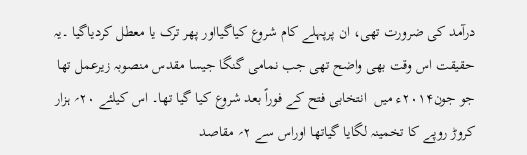درآمد کی ضرورت تھی، ان پرپہلے کام شروع کیاگیااور پھر ترک یا معطل کردیاگیا ۔یہ حقیقت اس وقت بھی واضح تھی جب نمامی گنگا جیسا مقدس منصوبہ زیرعمل تھا جو جون۲۰۱۴ء میں  انتخابی فتح کے فوراً بعد شروع کیا گیا تھا۔ اس کیلئے ۲۰؍ ہزار کروڑ روپے کا تخمینہ لگایا گیاتھا اوراس سے ۲؍ مقاصد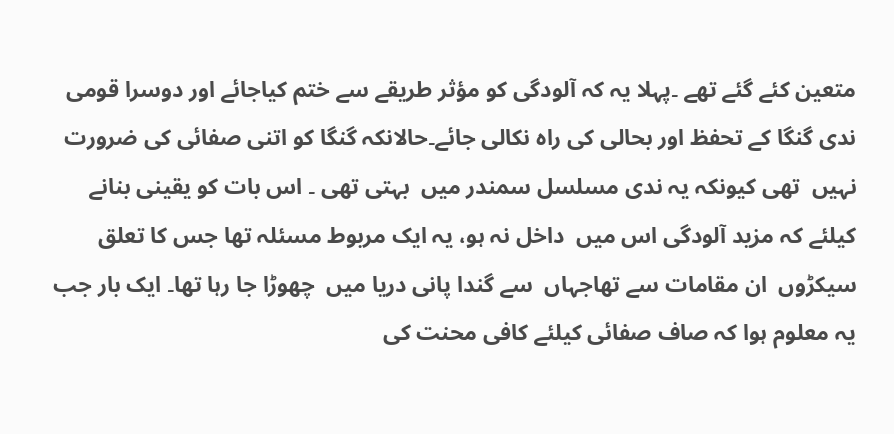متعین کئے گئے تھے ۔پہلا یہ کہ آلودگی کو مؤثر طریقے سے ختم کیاجائے اور دوسرا قومی ندی گنگا کے تحفظ اور بحالی کی راہ نکالی جائے۔حالانکہ گنگا کو اتنی صفائی کی ضرورت نہیں  تھی کیونکہ یہ ندی مسلسل سمندر میں  بہتی تھی ۔ اس بات کو یقینی بنانے کیلئے کہ مزید آلودگی اس میں  داخل نہ ہو، یہ ایک مربوط مسئلہ تھا جس کا تعلق سیکڑوں  ان مقامات سے تھاجہاں  سے گندا پانی دریا میں  چھوڑا جا رہا تھا۔ ایک بار جب یہ معلوم ہوا کہ صاف صفائی کیلئے کافی محنت کی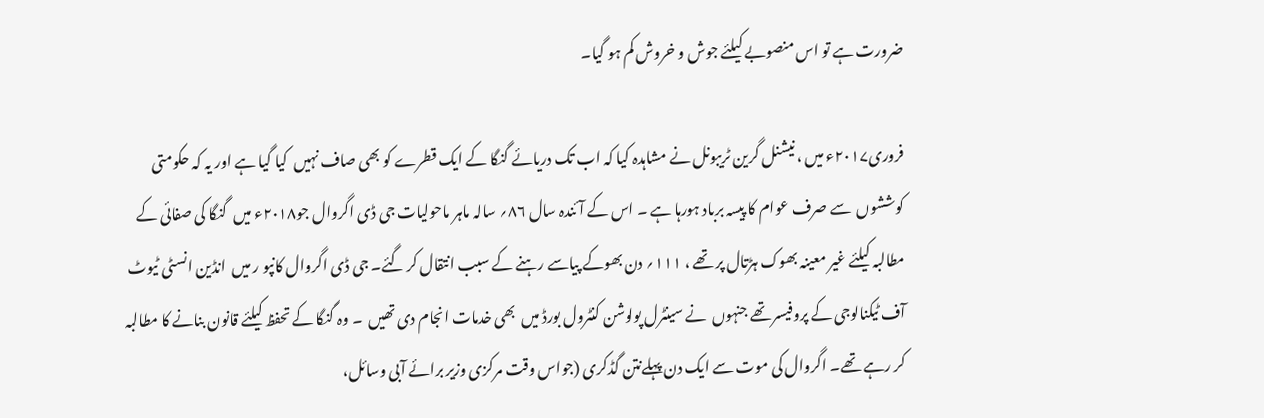ضرورت ہے تو اس منصوبے کیلئے جوش و خروش کم ہو گیا۔

فروری۲۰۱۷ء میں ، نیشنل گرین ٹریبونل نے مشاہدہ کیا کہ اب تک دریائے گنگا کے ایک قطرے کو بھی صاف نہیں  کیا گیا ہے اور یہ کہ حکومتی کوششوں  سے صرف عوام کا پیسہ برباد ہورہا ہے ۔ اس کے آئندہ سال ۸۶؍ سالہ ماہر ماحولیات جی ڈی اگروال جو۲۰۱۸ء میں  گنگا کی صفائی کے مطالبہ کیلئے غیر معینہ بھوک ہڑتال پر تھے ، ۱۱۱؍ دن بھوکے پیاسے رہنے کے سبب انتقال کر گئے۔ جی ڈی اگروال کانپو ر میں  انڈین انسٹی ٹیوٹ آف ٹیکنالوجی کے پروفیسر تھے جنہوں  نے سینٹرل پولوشن کنٹرول بورڈ میں  بھی خدمات انجام دی تھیں  ۔ وہ گنگا کے تحفظ کیلئے قانون بنانے کا مطالبہ کر رہے تھے۔ اگروال کی موت سے ایک دن پہلےنتن گڈکری (جواس وقت مرکزی وزیر برائے آبی وسائل،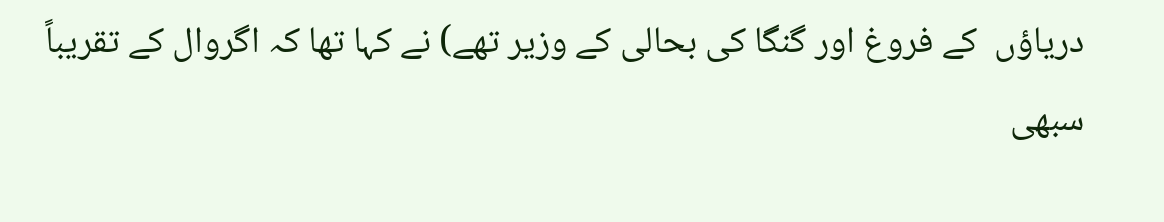دریاؤں  کے فروغ اور گنگا کی بحالی کے وزیر تھے) نے کہا تھا کہ اگروال کے تقریباً سبھی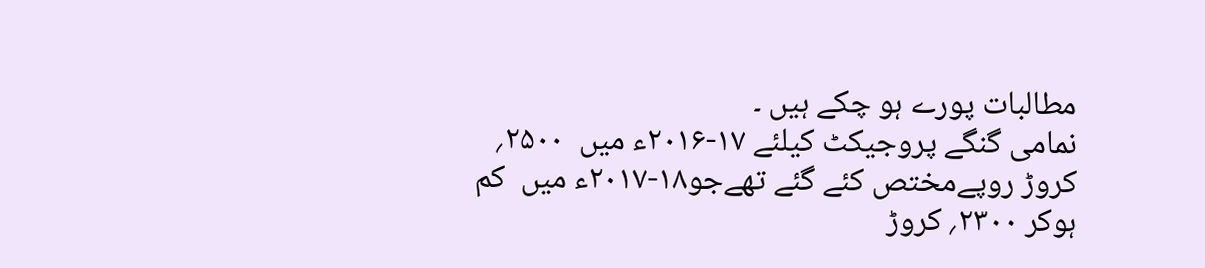مطالبات پورے ہو چکے ہیں ۔
نمامی گنگے پروجیکٹ کیلئے ۱۷-۲۰۱۶ء میں  ۲۵۰۰؍ کروڑ روپےمختص کئے گئے تھےجو۱۸-۲۰۱۷ء میں  کم ہوکر ۲۳۰۰؍ کروڑ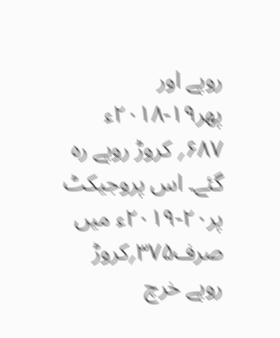روپے اور پھر۱۹-۲۰۱۸ء ۶۸۷؍ کروڑ روپے رہ گئے۔ اس پروجیکٹ پر۲۰-۲۰۱۹ء میں  صرف۳۷۵؍کروڑ روپے خرچ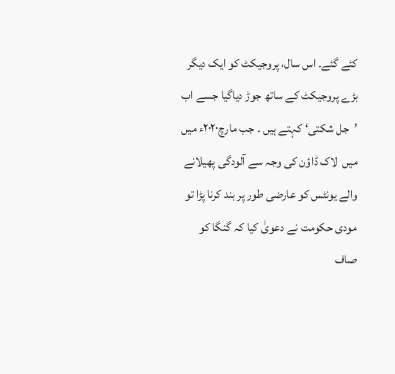کئے گئے۔ اس سال، پروجیکٹ کو ایک دیگر بڑے پروجیکٹ کے ساتھ جوڑ دیاگیا جسے اب ’جل شکتی‘ کہتے ہیں ۔ جب مارچ۲۰۲۰ء میں  میں  لاک ڈاؤن کی وجہ سے آلودگی پھیلانے والے یونٹس کو عارضی طور پر بند کرنا پڑا تو مودی حکومت نے دعویٰ کیا کہ گنگا کو صاف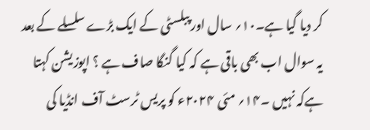کر دیا گیا ہے۔۱۰؍ سال اور پبلسٹی کے ایک بڑے سلسلے کے بعد یہ سوال اب بھی باقی ہے کہ کیا گنگا صاف ہے ؟ اپوزیشن کہتا ہےکہ نہیں ۔۱۴؍ مئی ۲۰۲۴ء کو پریس ٹرسٹ آف انڈیا کی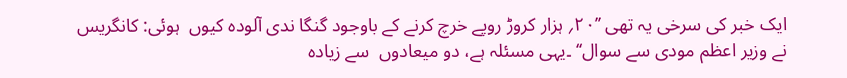ایک خبر کی سرخی یہ تھی ’’۲۰؍ ہزار کروڑ روپے خرچ کرنے کے باوجود گنگا ندی آلودہ کیوں  ہوئی: کانگریس نے وزیر اعظم مودی سے سوال‘‘ ۔یہی مسئلہ ہے، دو میعادوں  سے زیادہ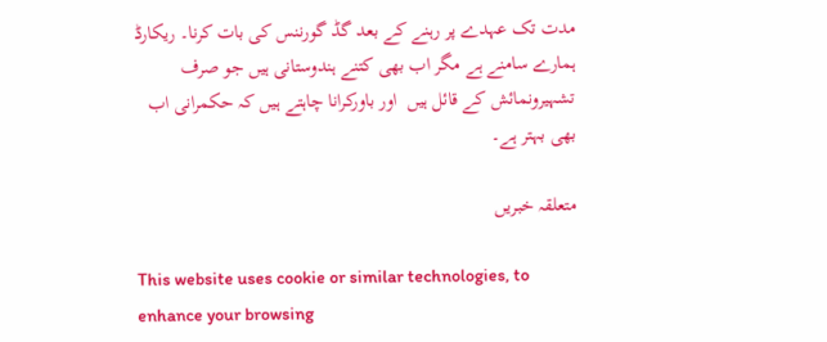مدت تک عہدے پر رہنے کے بعد گڈ گورننس کی بات کرنا۔ ریکارڈ ہمارے سامنے ہے مگر اب بھی کتنے ہندوستانی ہیں جو صرف تشہیرونمائش کے قائل ہیں  اور باورکرانا چاہتے ہیں کہ حکمرانی اب بھی بہتر ہے۔

متعلقہ خبریں

This website uses cookie or similar technologies, to enhance your browsing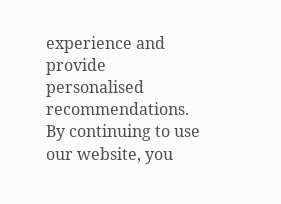experience and provide personalised recommendations. By continuing to use our website, you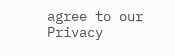agree to our Privacy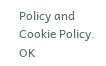Policy and Cookie Policy. OK